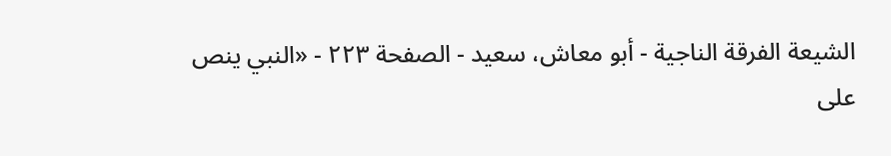الشيعة الفرقة الناجية - أبو معاش، سعيد - الصفحة ٢٢٣ - «النبي ينص على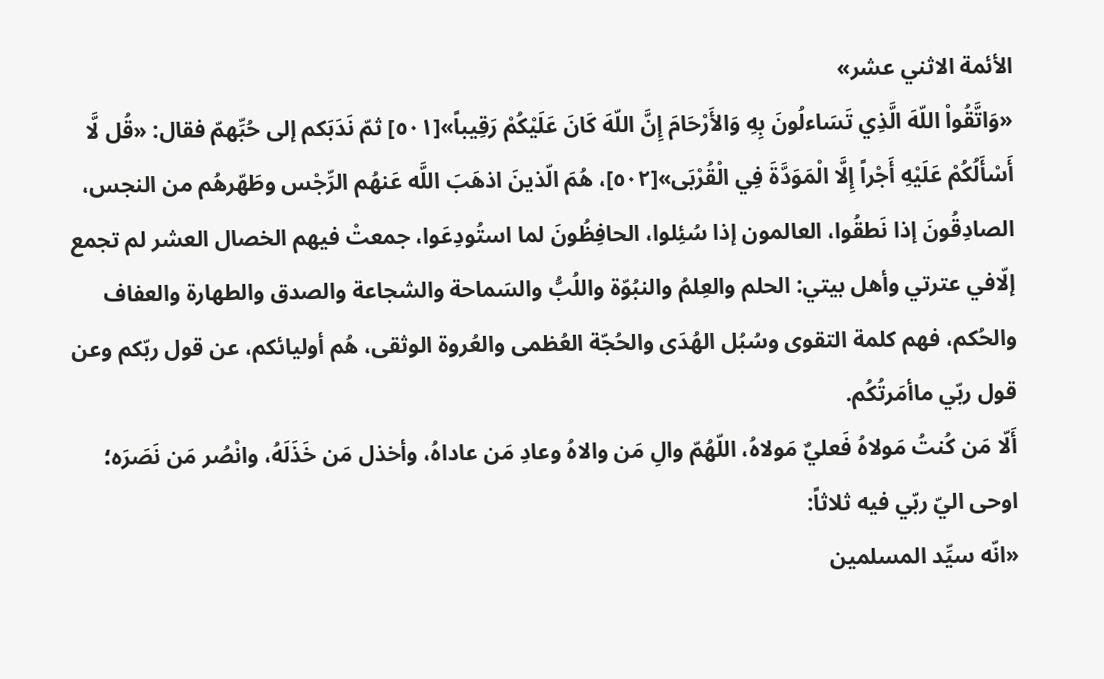الأئمة الاثني عشر»
«وَاتَّقُواْ اللّهَ الَّذِي تَسَاءلُونَ بِهِ وَالأَرْحَامَ إِنَّ اللّهَ كَانَ عَلَيْكُمْ رَقِيباً»[٥٠١] ثمّ نَدَبَكم إلى حُبِّهمّ فقال: «قُل لَّا أَسْأَلُكُمْ عَلَيْهِ أَجْراً إِلَّا الْمَوَدَّةَ فِي الْقُرْبَى»[٥٠٢]، هُمَ الّذينَ اذهَبَ اللَّه عَنهُم الرِّجْس وطَهّرهُم من النجس، الصادِقُونَ إذا نَطقُوا، العالمون إذا سُئِلوا، الحافِظُونَ لما استُودِعَوا، جمعتْ فيهم الخصال العشر لم تجمع إلّافي عترتي وأهل بيتي: الحلم والعِلمُ والنبُوّة واللُبُّ والسَماحة والشجاعة والصدق والطهارة والعفاف والحُكم، فهم كلمة التقوى وسُبُل الهُدَى والحُجّة العُظمى والعُروة الوثقى، هُم أوليائكم، عن قول ربّكم وعن قول ربّي ماأمَرتُكُم.
أَلّا مَن كُنتُ مَولاهُ فَعليٌ مَولاهُ، اللّهُمّ والِ مَن والاهُ وعادِ مَن عاداهُ، وأخذل مَن خَذَلَهُ، وانْصُر مَن نَصَرَه؛ اوحى اليّ ربّي فيه ثلاثاً:
«انّه سيِّد المسلمين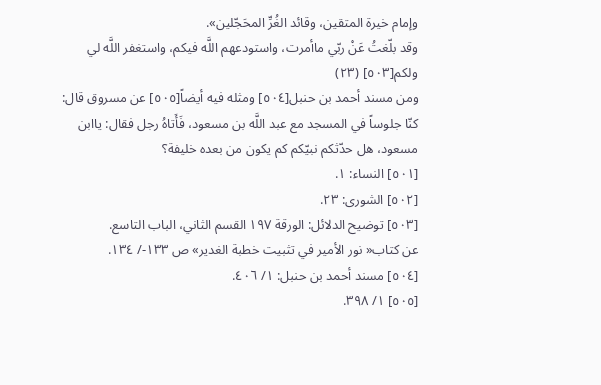وإمام خيرة المتقين، وقائد الغُرِّ المحَجّلين».
وقد بلّغتُ عَنْ ربّي ماأمرت، واستودعهم اللَّه فيكم، واستغفر اللَّه لي ولكم[٥٠٣] (٢٣)
ومن مسند أحمد بن حنبل[٥٠٤] ومثله فيه أيضاً[٥٠٥] عن مسروق قال:
كنّا جلوساً في المسجد مع عبد اللَّه بن مسعود، فَأَتاهُ رجل فقال: ياابن مسعود، هل حدّثكم نبيّكم كم يكون من بعده خليفة؟
[٥٠١] النساء: ١.
[٥٠٢] الشورى: ٢٣.
[٥٠٣] توضيح الدلائل: الورقة ١٩٧ القسم الثاني، الباب التاسع.
عن كتاب« نور الأمير في تثبيت خطبة الغدير» ص ١٣٣-/ ١٣٤.
[٥٠٤] مسند أحمد بن حنبل: ١/ ٤٠٦.
[٥٠٥] ١/ ٣٩٨.